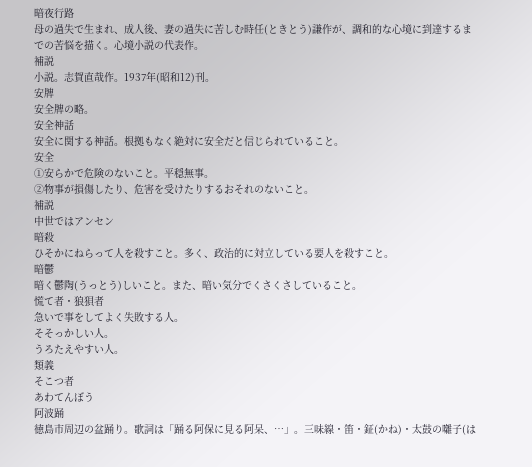暗夜行路
母の過失で生まれ、成人後、妻の過失に苦しむ時任(ときとう)謙作が、調和的な心境に到達するまでの苦悩を描く。心境小説の代表作。
補説
小説。志賀直哉作。1937年(昭和12)刊。
安牌
安全牌の略。
安全神話
安全に関する神話。根拠もなく絶対に安全だと信じられていること。
安全
①安らかで危険のないこと。平穏無事。
②物事が損傷したり、危害を受けたりするおそれのないこと。
補説
中世ではアンセン
暗殺
ひそかにねらって人を殺すこと。多く、政治的に対立している要人を殺すこと。
暗鬱
暗く鬱陶(うっとう)しいこと。また、暗い気分でくさくさしていること。
慌て者・狼狽者
急いで事をしてよく失敗する人。
そそっかしい人。
うろたえやすい人。
類義
そこつ者
あわてんぼう
阿波踊
徳島市周辺の盆踊り。歌詞は「踊る阿保に見る阿呆、…」。三味線・笛・鉦(かね)・太鼓の囃子(は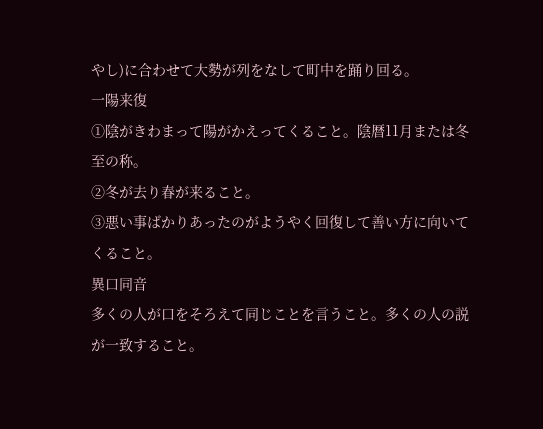やし)に合わせて大勢が列をなして町中を踊り回る。
一陽来復
①陰がきわまって陽がかえってくること。陰暦11月または冬至の称。
②冬が去り春が来ること。
③悪い事ばかりあったのがようやく回復して善い方に向いてくること。
異口同音
多くの人が口をそろえて同じことを言うこと。多くの人の説が一致すること。